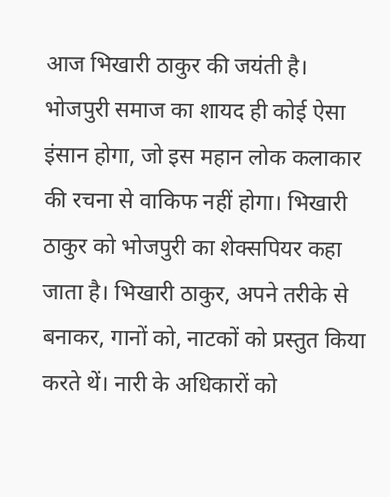आज भिखारी ठाकुर की जयंती है। भोजपुरी समाज का शायद ही कोई ऐसा इंसान होगा, जो इस महान लोक कलाकार की रचना से वाकिफ नहीं होगा। भिखारी ठाकुर को भोजपुरी का शेक्सपियर कहा जाता है। भिखारी ठाकुर, अपने तरीके से बनाकर, गानों को, नाटकों को प्रस्तुत किया करते थें। नारी के अधिकारों को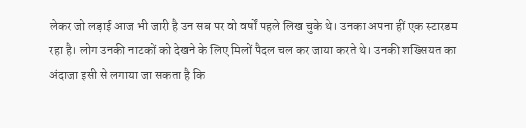लेकर जो लड़ाई आज भी जारी है उन सब पर वो वर्षों पहले लिख चुके थे। उनका अपना हीं एक स्टारडम रहा है। लोग उनकी नाटकों को देखने के लिए मिलों पैदल चल कर जाया करते थे। उनकी शख्सियत का अंदाजा इसी से लगाया जा सकता है कि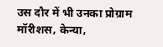उस दौर में भी उनका प्रोग्राम मॉरीशस, केन्या,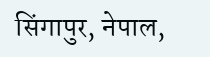सिंगापुर, नेपाल,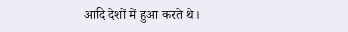आदि देशों में हुआ करते थे।